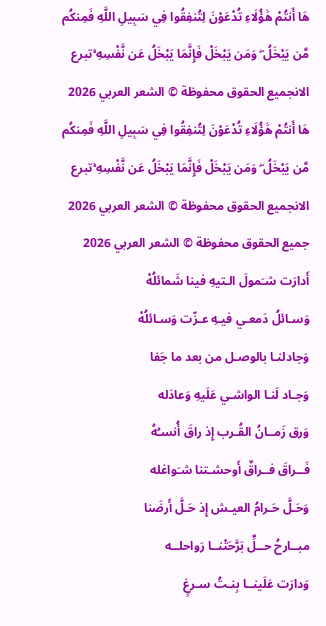هَا أَنتُمْ هَٰؤُلَاءِ تُدْعَوْنَ لِتُنفِقُوا فِي سَبِيلِ اللَّهِ فَمِنكُم مَّن يَبْخَلُ ۖ وَمَن يَبْخَلْ فَإِنَّمَا يَبْخَلُ عَن نَّفْسِهِ ۚتبرع الانجميع الحقوق محفوظة © الشعر العربي 2026
هَا أَنتُمْ هَٰؤُلَاءِ تُدْعَوْنَ لِتُنفِقُوا فِي سَبِيلِ اللَّهِ فَمِنكُم مَّن يَبْخَلُ ۖ وَمَن يَبْخَلْ فَإِنَّمَا يَبْخَلُ عَن نَّفْسِهِ ۚتبرع الانجميع الحقوق محفوظة © الشعر العربي 2026
جميع الحقوق محفوظة © الشعر العربي 2026
أَدارَت شـَمولَ الـتيهِ فينا شَمائلُهْ
وَسـائلُ دَمعـي فيـهِ عـزّت وَسـائلُهْ
وَجادلنـا بالوصـل من بعد ما جَفا
وَجـاد لَنـا الواشـي عَلَيهِ وَعاذله
وَرق زَمــانُ القُـرب إِذ راقَ أُنسـُهُ
فَــراقَ فــراقٌ أَوحشـتنا شـَواغله
وَحَـلَّ حَـرامُ العيـش إِذ حَـلَّ أَرضَنا
مبــارحُ حــلٍّ بَرَّحَتْنــا رَواحلــه
وَدارَت عَلَينــا بِنـتُ سـرغٍ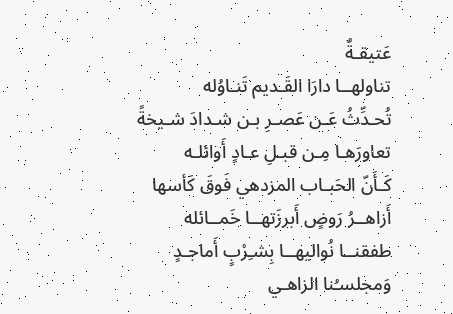عَتيقـةٌ
تناولهــا دارَا القَـديم تَنـاوُله
تُحـدِّثُ عَـن عَصـرِ بـن شـدادَ شـيخةً
تعاورَهـا مِـن قبـلِ عـادٍ أَوائلـه
كَـأَنّ الحَبـاب المزدهي فَوقَ كَأسها
أَزاهــرُ رَوضٍ أَبرزَتهــا خَمــائله
طفقنــا نُواليهــا بِشـِرْبٍ أَماجـدٍ
وَمجلسـُنا الزاهـي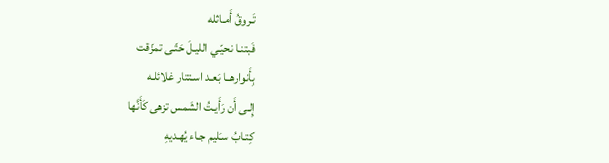تَـروقُ أَمـاثله
فَبتنـا نحيّـي الليـلَ حَتّـى تمزّقت
بِأَنوارهــا بَعـد اسـتتار غلائلـه
إِلـى أَن رَأَيـتُ الشَمس تزهى كَأَنَّها
كِتـابُ سـَليم جـاء يُهـديهِ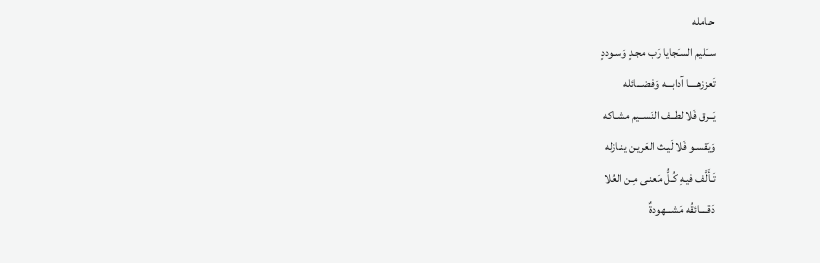حـامله
ســَليم السـَجايا رَب مجـدٍ وَسـوددٍ
تَعززهــــا آدابـــه وَفضـــائله
يَــرق فَلا لطــف النَســيم مشـاكه
وَيَقسـو فَلا لَيـث العَريـن ينـازله
تَـأَلَّف فيـهِ كُـلُّ مَعنـى مِـن العُلا
دَقــــائقُه مَشـــهودةٌ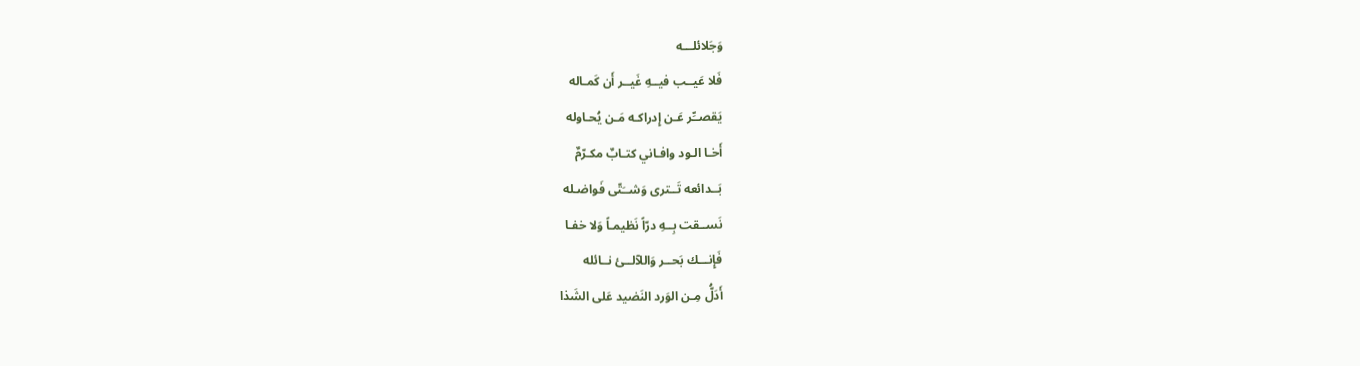وَجَلائلـــه
فَلا عَيــب فيــهِ غَيــر أَن كَمـاله
يَقصــِّر عَـن إِدراكـه مَـن يُحـاوله
أَخـا الـود وافـاني كتـابٌ مكـرّمٌ
بَــدائعه تَــترى وَشــَتّى فَواضـله
نَســقت بِــهِ درّاً نَظيمـاً وَلا خفـا
فَإِنـــك بَحــر وَاللآلــئ نــائله
أَدَلُّ مِـن الوَرد النَضيد عَلى الشَذا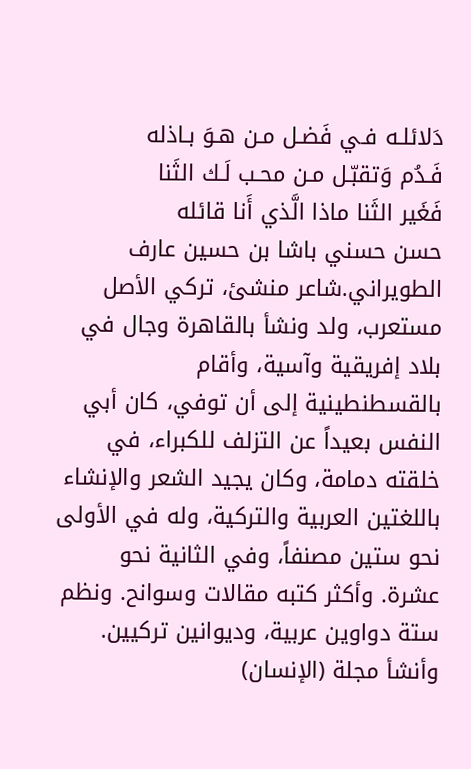دَلائلـه فـي فَضـل مـن هـوَ بـاذله
فَـدُم وَتقبّـل مـن محـب لَـك الثَنا
فَغَير الثَنا ماذا الَّذي أَنا قائله
حسن حسني باشا بن حسين عارف الطويراني.شاعر منشئ، تركي الأصل مستعرب، ولد ونشأ بالقاهرة وجال في بلاد إفريقية وآسية، وأقام بالقسطنطينية إلى أن توفي، كان أبي النفس بعيداً عن التزلف للكبراء، في خلقته دمامة، وكان يجيد الشعر والإنشاء باللغتين العربية والتركية، وله في الأولى نحو ستين مصنفاً، وفي الثانية نحو عشرة. وأكثر كتبه مقالات وسوانح. ونظم ستة دواوين عربية، وديوانين تركيين. وأنشأ مجلة (الإنسان)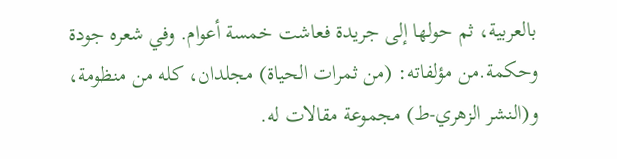بالعربية، ثم حولها إلى جريدة فعاشت خمسة أعوام. وفي شعره جودة وحكمة.من مؤلفاته: (من ثمرات الحياة) مجلدان، كله من منظومة، و(النشر الزهري-ط) مجموعة مقالات له.